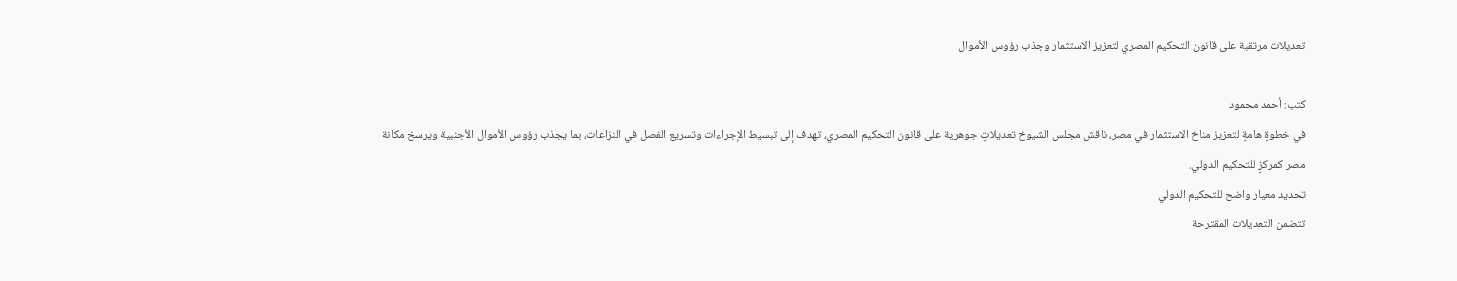تعديلات مرتقبة على قانون التحكيم المصري لتعزيز الاستثمار وجذب رؤوس الأموال

كتب: أحمد محمود
في خطوةٍ هامةٍ لتعزيز مناخ الاستثمار في مصر، ناقش مجلس الشيوخ تعديلاتٍ جوهرية على قانون التحكيم المصري، تهدف إلى تبسيط الإجراءات وتسريع الفصل في النزاعات، بما يجذب رؤوس الأموال الأجنبية ويرسخ مكانة مصر كمركزٍ للتحكيم الدولي.
تحديد معيار واضح للتحكيم الدولي
تتضمن التعديلات المقترحة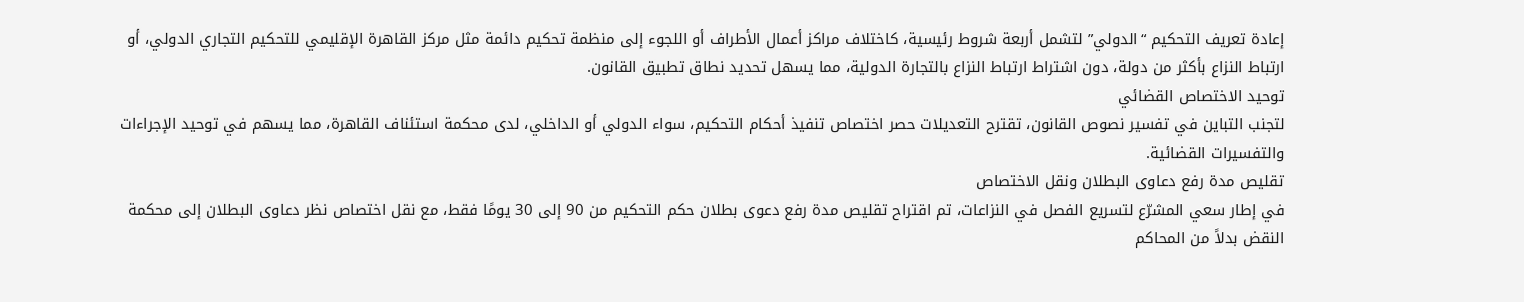إعادة تعريف التحكيم “الدولي” لتشمل أربعة شروط رئيسية، كاختلاف مراكز أعمال الأطراف أو اللجوء إلى منظمة تحكيم دائمة مثل مركز القاهرة الإقليمي للتحكيم التجاري الدولي، أو ارتباط النزاع بأكثر من دولة، دون اشتراط ارتباط النزاع بالتجارة الدولية، مما يسهل تحديد نطاق تطبيق القانون.
توحيد الاختصاص القضائي
لتجنب التباين في تفسير نصوص القانون، تقترح التعديلات حصر اختصاص تنفيذ أحكام التحكيم، سواء الدولي أو الداخلي، لدى محكمة استئناف القاهرة، مما يسهم في توحيد الإجراءات والتفسيرات القضائية.
تقليص مدة رفع دعاوى البطلان ونقل الاختصاص
في إطار سعي المشرّع لتسريع الفصل في النزاعات، تم اقتراح تقليص مدة رفع دعوى بطلان حكم التحكيم من 90 إلى 30 يومًا فقط، مع نقل اختصاص نظر دعاوى البطلان إلى محكمة النقض بدلاً من المحاكم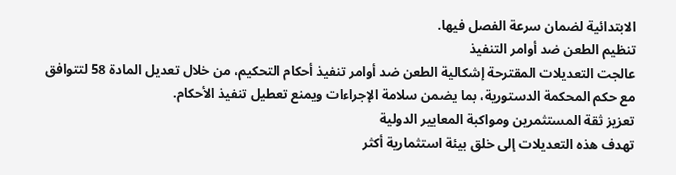الابتدائية لضمان سرعة الفصل فيها.
تنظيم الطعن ضد أوامر التنفيذ
عالجت التعديلات المقترحة إشكالية الطعن ضد أوامر تنفيذ أحكام التحكيم، من خلال تعديل المادة 58 لتتوافق مع حكم المحكمة الدستورية، بما يضمن سلامة الإجراءات ويمنع تعطيل تنفيذ الأحكام.
تعزيز ثقة المستثمرين ومواكبة المعايير الدولية
تهدف هذه التعديلات إلى خلق بيئة استثمارية أكثر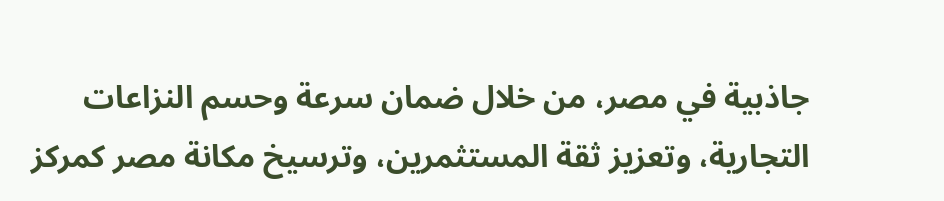جاذبية في مصر، من خلال ضمان سرعة وحسم النزاعات التجارية، وتعزيز ثقة المستثمرين، وترسيخ مكانة مصر كمركز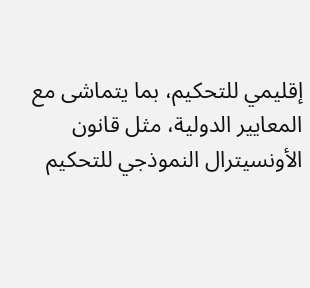إقليمي للتحكيم، بما يتماشى مع المعايير الدولية، مثل قانون الأونسيترال النموذجي للتحكيم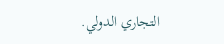التجاري الدولي.